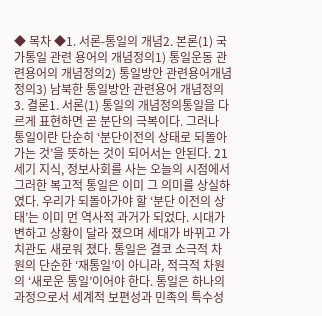◆ 목차 ◆1. 서론-통일의 개념2. 본론(1) 국가통일 관련 용어의 개념정의1) 통일운동 관련용어의 개념정의2) 통일방안 관련용어개념정의3) 남북한 통일방안 관련용어 개념정의3. 결론1. 서론(1) 통일의 개념정의통일을 다르게 표현하면 곧 분단의 극복이다. 그러나 통일이란 단순히 ‘분단이전의 상태로 되돌아가는 것’을 뜻하는 것이 되어서는 안된다. 21세기 지식, 정보사회를 사는 오늘의 시점에서 그러한 복고적 통일은 이미 그 의미를 상실하였다. 우리가 되돌아가야 할 ‘분단 이전의 상태’는 이미 먼 역사적 과거가 되었다. 시대가 변하고 상황이 달라 졌으며 세대가 바뀌고 가치관도 새로워 졌다. 통일은 결코 소극적 차원의 단순한 ‘재통일’이 아니라, 적극적 차원의 ‘새로운 통일’이어야 한다. 통일은 하나의 과정으로서 세계적 보편성과 민족의 특수성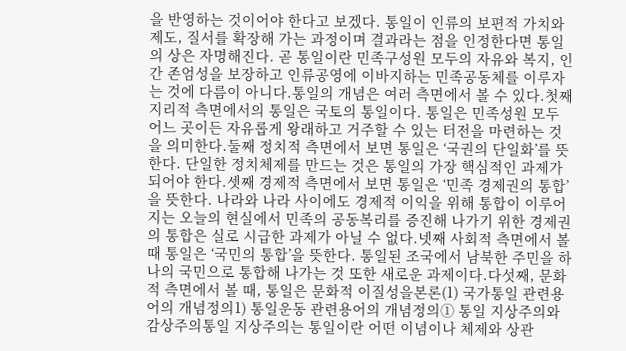을 반영하는 것이어야 한다고 보겠다. 통일이 인류의 보편적 가치와 제도, 질서를 확장해 가는 과정이며 결과라는 점을 인정한다면 통일의 상은 자명해진다. 곧 통일이란 민족구성원 모두의 자유와 복지, 인간 존엄성을 보장하고 인류공영에 이바지하는 민족공동체를 이루자는 것에 다름이 아니다.통일의 개념은 여러 측면에서 볼 수 있다.첫째 지리적 측면에서의 통일은 국토의 통일이다. 통일은 민족성원 모두 어느 곳이든 자유롭게 왕래하고 거주할 수 있는 터전을 마련하는 것을 의미한다.둘째 정치적 측면에서 보면 통일은 ‘국권의 단일화’를 뜻한다. 단일한 정치체제를 만드는 것은 통일의 가장 핵심적인 과제가 되어야 한다.셋째 경제적 측면에서 보면 통일은 ‘민족 경제권의 통합’을 뜻한다. 나라와 나라 사이에도 경제적 이익을 위해 통합이 이루어지는 오늘의 현실에서 민족의 공동복리를 증진해 나가기 위한 경제권의 통합은 실로 시급한 과제가 아닐 수 없다.넷째 사회적 측면에서 볼 때 통일은 ‘국민의 통합’을 뜻한다. 통일된 조국에서 남북한 주민을 하나의 국민으로 통합해 나가는 것 또한 새로운 과제이다.다섯째, 문화적 측면에서 볼 때, 통일은 문화적 이질성을본론(1) 국가통일 관련용어의 개념정의1) 통일운동 관련용어의 개념정의① 통일 지상주의와 감상주의통일 지상주의는 통일이란 어떤 이념이나 체제와 상관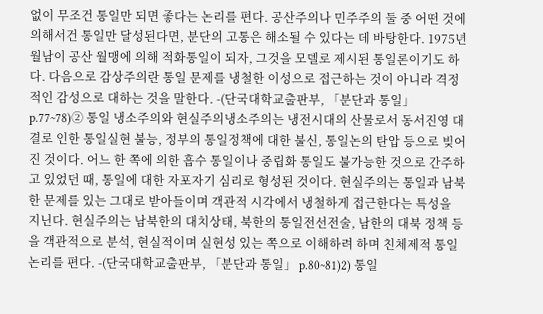없이 무조건 통일만 되면 좋다는 논리를 편다. 공산주의나 민주주의 둘 중 어떤 것에 의해서건 통일만 달성된다면, 분단의 고통은 해소될 수 있다는 데 바탕한다. 1975년 월남이 공산 월맹에 의해 적화통일이 되자, 그것을 모델로 제시된 통일론이기도 하다. 다음으로 감상주의란 통일 문제를 냉철한 이성으로 접근하는 것이 아니라 격정적인 감성으로 대하는 것을 말한다. -(단국대학교출판부, 「분단과 통일」 p.77~78)② 통일 냉소주의와 현실주의냉소주의는 냉전시대의 산물로서 동서진영 대결로 인한 통일실현 불능, 정부의 통일정책에 대한 불신, 통일논의 탄압 등으로 빚어진 것이다. 어느 한 쪽에 의한 흡수 통일이나 중립화 통일도 불가능한 것으로 간주하고 있었던 때, 통일에 대한 자포자기 심리로 형성된 것이다. 현실주의는 통일과 남북한 문제를 있는 그대로 받아들이며 객관적 시각에서 냉철하게 접근한다는 특성을 지닌다. 현실주의는 남북한의 대치상태, 북한의 통일전선전술, 남한의 대북 정책 등을 객관적으로 분석, 현실적이며 실현성 있는 쪽으로 이해하려 하며 친체제적 통일논리를 편다. -(단국대학교출판부, 「분단과 통일」 p.80~81)2) 통일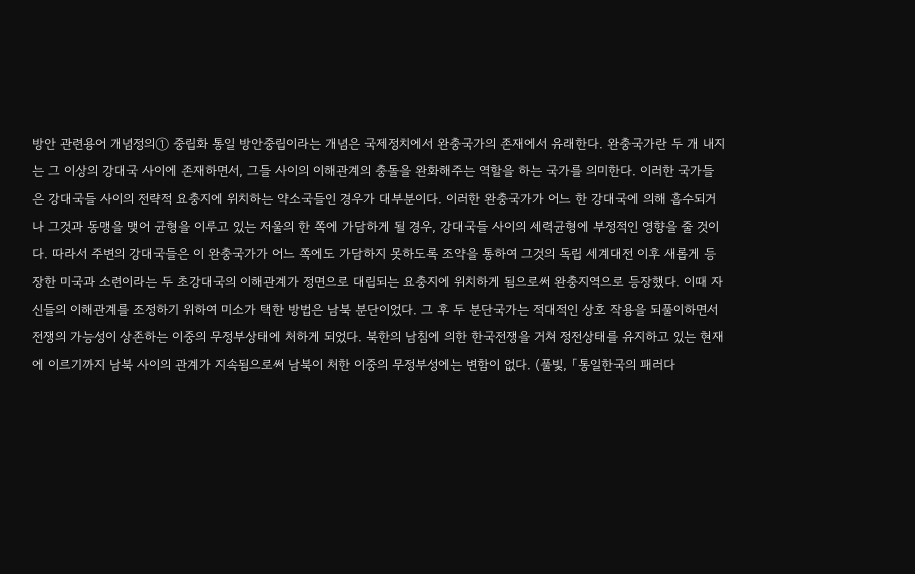방안 관련용어 개념정의① 중립화 통일 방안중립이라는 개념은 국제정치에서 완충국가의 존재에서 유래한다. 완충국가란 두 개 내지는 그 이상의 강대국 사이에 존재하면서, 그들 사이의 이해관계의 충돌을 완화해주는 역할을 하는 국가를 의미한다. 이러한 국가들은 강대국들 사이의 전략적 요충지에 위치하는 약소국들인 경우가 대부분이다. 이러한 완충국가가 어느 한 강대국에 의해 흡수되거나 그것과 동맹을 맺어 균형을 이루고 있는 저울의 한 쪽에 가담하게 될 경우, 강대국들 사이의 세력균형에 부정적인 영향을 줄 것이다. 따라서 주변의 강대국들은 이 완충국가가 어느 쪽에도 가담하지 못하도록 조약을 통하여 그것의 독립 세계대전 이후 새롭게 등장한 미국과 소련이라는 두 초강대국의 이해관계가 정면으로 대립되는 요충지에 위치하게 됨으로써 완충지역으로 등장했다. 이때 자신들의 이해관계를 조정하기 위하여 미소가 택한 방법은 남북 분단이었다. 그 후 두 분단국가는 적대적인 상호 작용을 되풀이하면서 전쟁의 가능성이 상존하는 이중의 무정부상태에 처하게 되었다. 북한의 남침에 의한 한국전쟁을 거쳐 정전상태를 유지하고 있는 현재에 이르기까지 남북 사이의 관계가 지속됨으로써 남북이 처한 이중의 무정부성에는 변함이 없다. (풀빛, 「통일한국의 패러다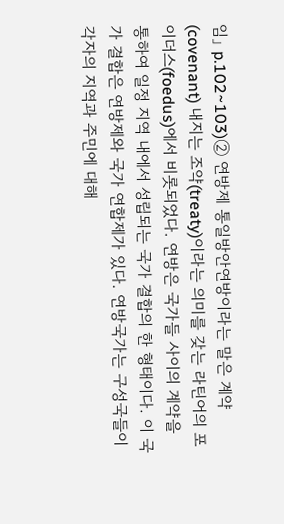임」 p.102~103)② 연방제 통일방안연방이라는 말은 계약(covenant) 내지는 조약(treaty)이라는 의미를 갖는 라틴어의 포이더스(foedus)에서 비롯되었다. 연방은 국가들 사이의 계약을 통하여 일정 지역 내에서 성립되는 국가 결합의 한 형태이다. 이 국가 결합은 연방제와 국가 연합제가 있다. 연방국가는 구성국들이 각자의 지역과 주민에 대해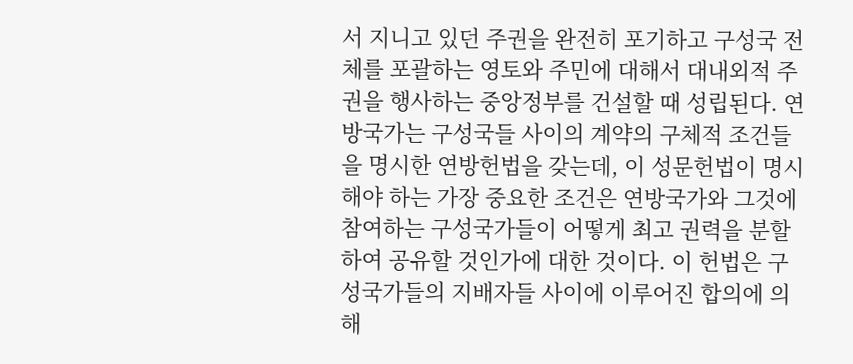서 지니고 있던 주권을 완전히 포기하고 구성국 전체를 포괄하는 영토와 주민에 대해서 대내외적 주권을 행사하는 중앙정부를 건설할 때 성립된다. 연방국가는 구성국들 사이의 계약의 구체적 조건들을 명시한 연방헌법을 갖는데, 이 성문헌법이 명시해야 하는 가장 중요한 조건은 연방국가와 그것에 참여하는 구성국가들이 어떻게 최고 권력을 분할하여 공유할 것인가에 대한 것이다. 이 헌법은 구성국가들의 지배자들 사이에 이루어진 합의에 의해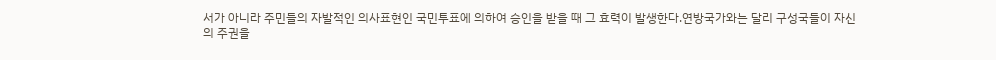서가 아니라 주민들의 자발적인 의사표현인 국민투표에 의하여 승인을 받을 때 그 효력이 발생한다.연방국가와는 달리 구성국들이 자신의 주권을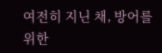여전히 지닌 채, 방어를 위한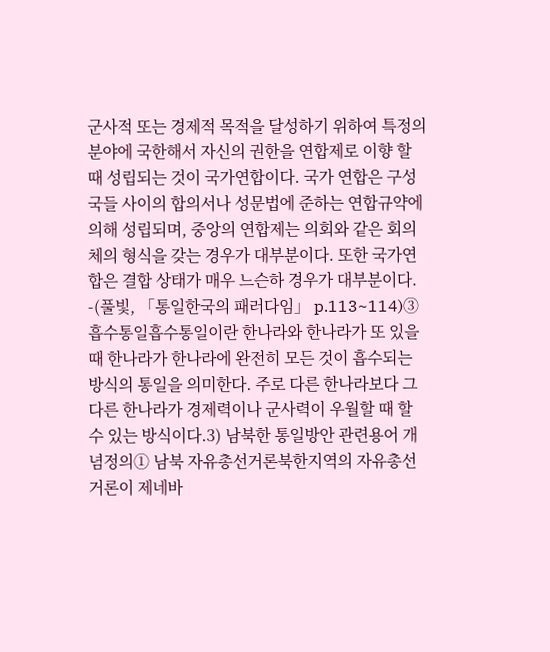군사적 또는 경제적 목적을 달성하기 위하여 특정의 분야에 국한해서 자신의 권한을 연합제로 이향 할 때 성립되는 것이 국가연합이다. 국가 연합은 구성국들 사이의 합의서나 성문법에 준하는 연합규약에 의해 성립되며, 중앙의 연합제는 의회와 같은 회의체의 형식을 갖는 경우가 대부분이다. 또한 국가연합은 결합 상태가 매우 느슨하 경우가 대부분이다. -(풀빛, 「통일한국의 패러다임」 p.113~114)③ 흡수통일흡수통일이란 한나라와 한나라가 또 있을 때 한나라가 한나라에 완전히 모든 것이 흡수되는 방식의 통일을 의미한다. 주로 다른 한나라보다 그 다른 한나라가 경제력이나 군사력이 우월할 때 할 수 있는 방식이다.3) 남북한 통일방안 관련용어 개념정의① 남북 자유총선거론북한지역의 자유총선거론이 제네바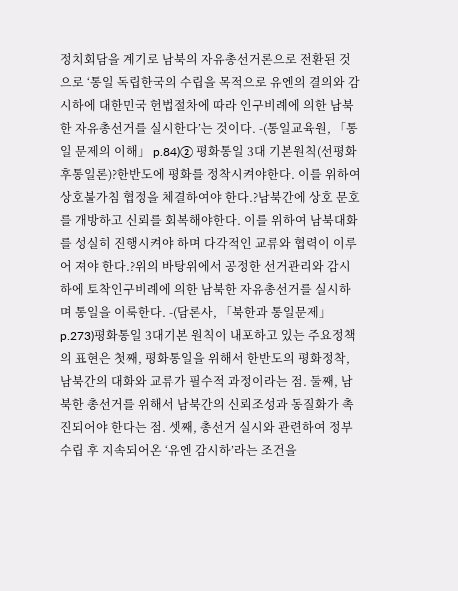정치회담을 계기로 남북의 자유총선거론으로 전환된 것으로 ‘통일 독립한국의 수립을 목적으로 유엔의 결의와 감시하에 대한민국 헌법절차에 따라 인구비례에 의한 남북한 자유총선거를 실시한다’는 것이다. -(통일교육원, 「통일 문제의 이해」 p.84)② 평화통일 3대 기본원칙(선평화 후통일론)?한반도에 평화를 정착시켜야한다. 이를 위하여 상호불가침 협정을 체결하여야 한다.?남북간에 상호 문호를 개방하고 신뢰를 회복해야한다. 이를 위하여 남북대화를 성실히 진행시켜야 하며 다각적인 교류와 협력이 이루어 져야 한다.?위의 바탕위에서 공정한 선거관리와 감시하에 토착인구비례에 의한 남북한 자유총선거를 실시하며 통일을 이룩한다. -(담론사, 「북한과 통일문제」 p.273)평화통일 3대기본 원칙이 내포하고 있는 주요정책의 표현은 첫째, 평화통일을 위해서 한반도의 평화정착, 남북간의 대화와 교류가 필수적 과정이라는 점. 둘째, 남북한 총선거를 위해서 남북간의 신뢰조성과 동질화가 촉진되어야 한다는 점. 셋째, 총선거 실시와 관련하여 정부수립 후 지속되어온 ‘유엔 감시하’라는 조건을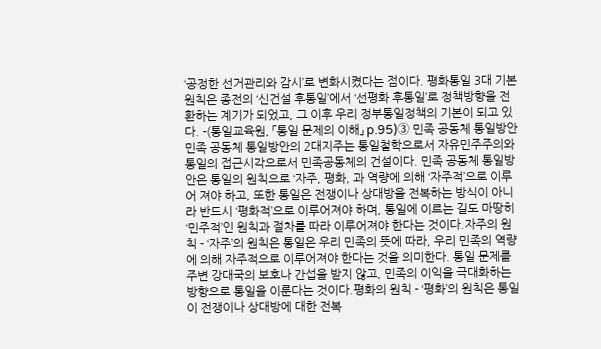‘공정한 선거관리와 감시’로 변화시켰다는 점이다. 평화통일 3대 기본원칙은 종전의 ‘신건설 후통일’에서 ‘선평화 후통일’로 정책방향을 전환하는 계기가 되었고, 그 이후 우리 정부통일정책의 기본이 되고 있다. -(통일교육원, 「통일 문제의 이해」 p.95)③ 민족 공동체 통일방안민족 공동체 통일방안의 2대지주는 통일철학으로서 자유민주주의와 통일의 접근시각으로서 민족공동체의 건설이다. 민족 공동체 통일방안은 통일의 원칙으로 ‘자주, 평화, 과 역량에 의해 ‘자주적’으로 이루어 져야 하고, 또한 통일은 전쟁이나 상대방을 전복하는 방식이 아니라 반드시 ‘평화적’으로 이루어져야 하며, 통일에 이르는 길도 마땅히 ‘민주적’인 원칙과 절차를 따라 이루어져야 한다는 것이다.자주의 원칙 - ‘자주’의 원칙은 통일은 우리 민족의 뜻에 따라, 우리 민족의 역량에 의해 자주적으로 이루어져야 한다는 것을 의미한다. 통일 문제를 주변 강대국의 보호나 간섭을 받지 않고, 민족의 이익을 극대화하는 방향으로 통일을 이룬다는 것이다.평화의 원칙 - ‘평화’의 원칙은 통일이 전쟁이나 상대방에 대한 전복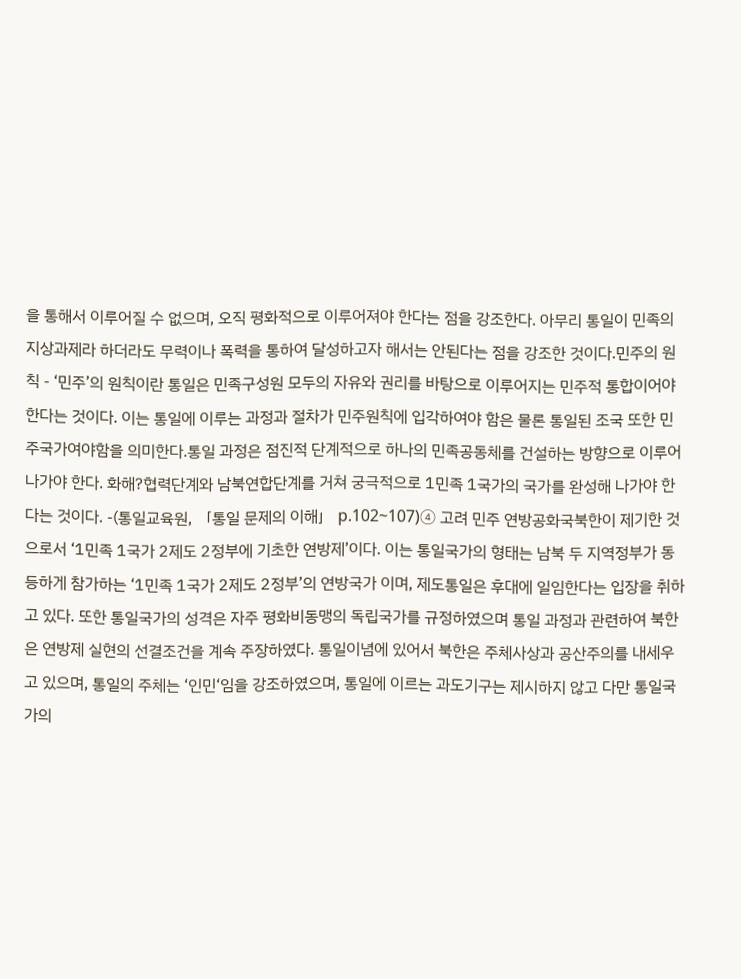을 통해서 이루어질 수 없으며, 오직 평화적으로 이루어져야 한다는 점을 강조한다. 아무리 통일이 민족의 지상과제라 하더라도 무력이나 폭력을 통하여 달성하고자 해서는 안된다는 점을 강조한 것이다.민주의 원칙 - ‘민주’의 원칙이란 통일은 민족구성원 모두의 자유와 권리를 바탕으로 이루어지는 민주적 통합이어야 한다는 것이다. 이는 통일에 이루는 과정과 절차가 민주원칙에 입각하여야 함은 물론 통일된 조국 또한 민주국가여야함을 의미한다.통일 과정은 점진적 단계적으로 하나의 민족공동체를 건설하는 방향으로 이루어 나가야 한다. 화해?협력단계와 남북연합단계를 거쳐 궁극적으로 1민족 1국가의 국가를 완성해 나가야 한다는 것이다. -(통일교육원, 「통일 문제의 이해」 p.102~107)④ 고려 민주 연방공화국북한이 제기한 것으로서 ‘1민족 1국가 2제도 2정부에 기초한 연방제’이다. 이는 통일국가의 형태는 남북 두 지역정부가 동등하게 참가하는 ‘1민족 1국가 2제도 2정부’의 연방국가 이며, 제도통일은 후대에 일임한다는 입장을 취하고 있다. 또한 통일국가의 성격은 자주 평화비동맹의 독립국가를 규정하였으며 통일 과정과 관련하여 북한은 연방제 실현의 선결조건을 계속 주장하였다. 통일이념에 있어서 북한은 주체사상과 공산주의를 내세우고 있으며, 통일의 주체는 ‘인민‘임을 강조하였으며, 통일에 이르는 과도기구는 제시하지 않고 다만 통일국가의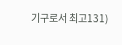기구로서 최고131)